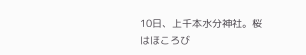10日、上千本水分神社。桜はほころび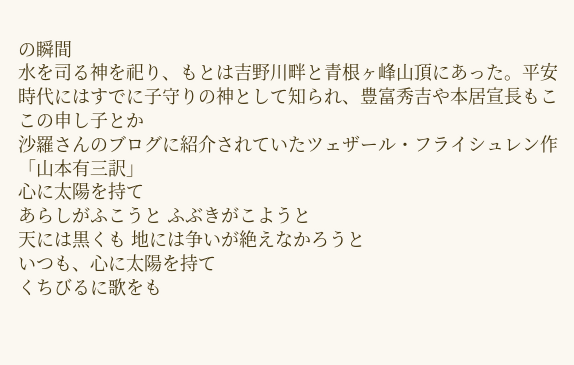の瞬間
水を司る神を祀り、もとは吉野川畔と青根ヶ峰山頂にあった。平安時代にはすでに子守りの神として知られ、豊富秀吉や本居宣長もここの申し子とか
沙羅さんのブログに紹介されていたツェザール・フライシュレン作「山本有三訳」
心に太陽を持て
あらしがふこうと ふぶきがこようと
天には黒くも 地には争いが絶えなかろうと
いつも、心に太陽を持て
くちびるに歌をも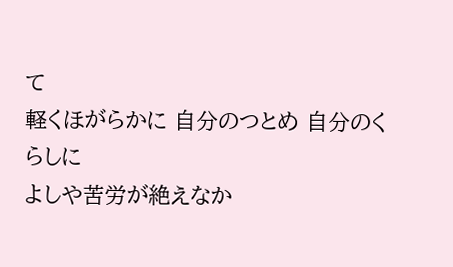て
軽くほがらかに 自分のつとめ 自分のくらしに
よしや苦労が絶えなか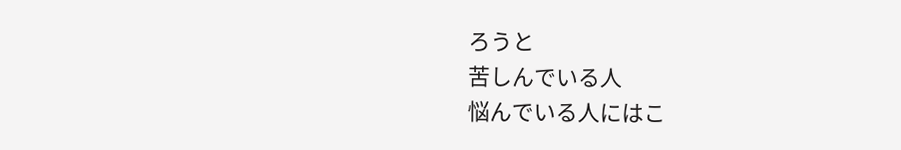ろうと
苦しんでいる人
悩んでいる人にはこ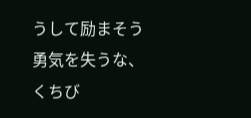うして励まそう
勇気を失うな、くちび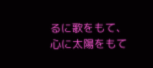るに歌をもて、心に太陽をもて